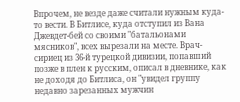Впрочем, не везде даже считали нужным куда-то вести. В Битлисе, куда отступил из Вана Джевдет-бей со своими "батальонами мясников", всех вырезали на месте. Врач-сириец из 36-й турецкой дивизии, попавший позже в плен к русским, описал в дневнике, как не доходя до Битлиса, он "увидел группу недавно зарезанных мужчин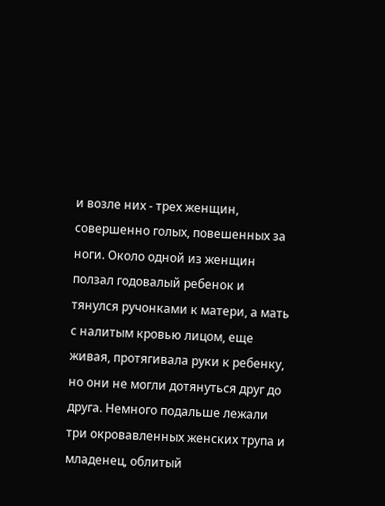и возле них - трех женщин, совершенно голых, повешенных за ноги. Около одной из женщин ползал годовалый ребенок и тянулся ручонками к матери, а мать с налитым кровью лицом, еще живая, протягивала руки к ребенку, но они не могли дотянуться друг до друга. Немного подальше лежали три окровавленных женских трупа и младенец, облитый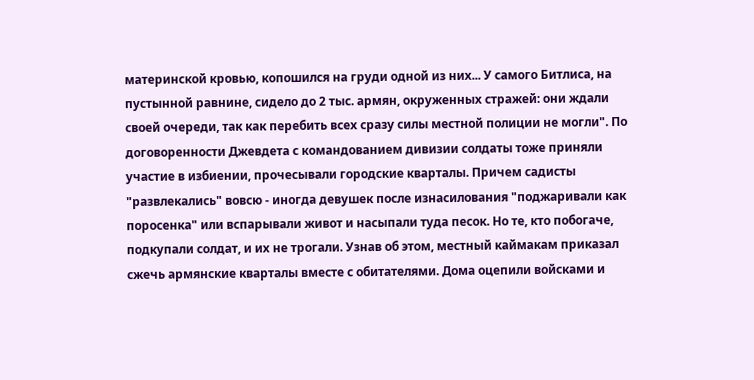материнской кровью, копошился на груди одной из них... У самого Битлиса, на пустынной равнине, сидело до 2 тыс. армян, окруженных стражей: они ждали своей очереди, так как перебить всех сразу силы местной полиции не могли". По договоренности Джевдета с командованием дивизии солдаты тоже приняли участие в избиении, прочесывали городские кварталы. Причем садисты "развлекались" вовсю - иногда девушек после изнасилования "поджаривали как поросенка" или вспарывали живот и насыпали туда песок. Но те, кто побогаче, подкупали солдат, и их не трогали. Узнав об этом, местный каймакам приказал сжечь армянские кварталы вместе с обитателями. Дома оцепили войсками и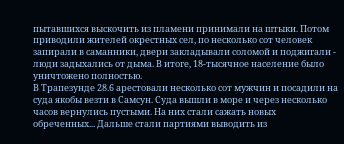пытавшихся выскочить из пламени принимали на штыки. Потом приводили жителей окрестных сел, по несколько сот человек запирали в саманники, двери закладывали соломой и поджигали - люди задыхались от дыма. В итоге, 18-тысячное население было уничтожено полностью.
В Трапезунде 28.6 арестовали несколько сот мужчин и посадили на суда якобы везти в Самсун. Суда вышли в море и через несколько часов вернулись пустыми. На них стали сажать новых обреченных... Дальше стали партиями выводить из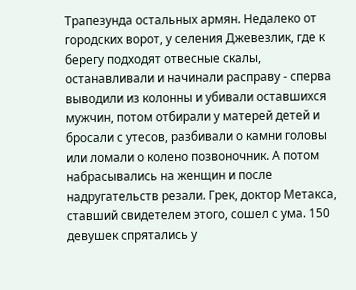Трапезунда остальных армян. Недалеко от городских ворот, у селения Джевезлик, где к берегу подходят отвесные скалы, останавливали и начинали расправу - сперва выводили из колонны и убивали оставшихся мужчин, потом отбирали у матерей детей и бросали с утесов, разбивали о камни головы или ломали о колено позвоночник. А потом набрасывались на женщин и после надругательств резали. Грек, доктор Метакса, ставший свидетелем этого, сошел с ума. 150 девушек спрятались у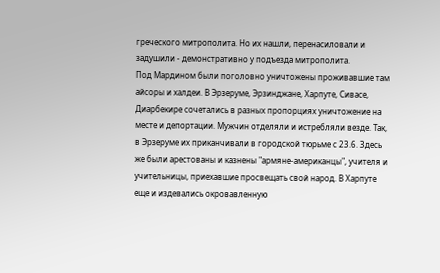греческого митрополита. Но их нашли, перенасиловали и задушили - демонстративно у подъезда митрополита.
Под Мардином были поголовно уничтожены проживавшие там айсоры и халдеи. В Эрзеруме, Эрзинджане, Харпуте, Сивасе, Диарбекире сочетались в разных пропорциях уничтожение на месте и депортации. Мужчин отделяли и истребляли везде. Так, в Эрзеруме их приканчивали в городской тюрьме с 23.6. Здесь же были арестованы и казнены "армяне-американцы", учителя и учительницы, приехавшие просвещать свой народ. В Харпуте еще и издевались окровавленную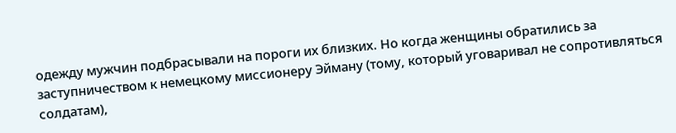одежду мужчин подбрасывали на пороги их близких. Но когда женщины обратились за заступничеством к немецкому миссионеру Эйману (тому, который уговаривал не сопротивляться солдатам),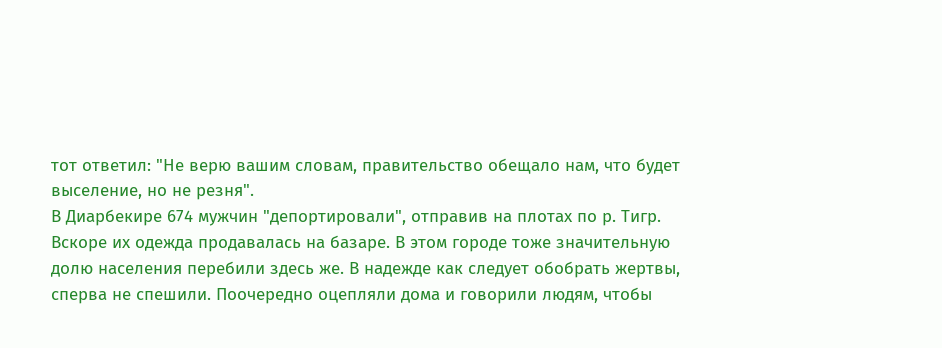тот ответил: "Не верю вашим словам, правительство обещало нам, что будет выселение, но не резня".
В Диарбекире 674 мужчин "депортировали", отправив на плотах по р. Тигр. Вскоре их одежда продавалась на базаре. В этом городе тоже значительную долю населения перебили здесь же. В надежде как следует обобрать жертвы, сперва не спешили. Поочередно оцепляли дома и говорили людям, чтобы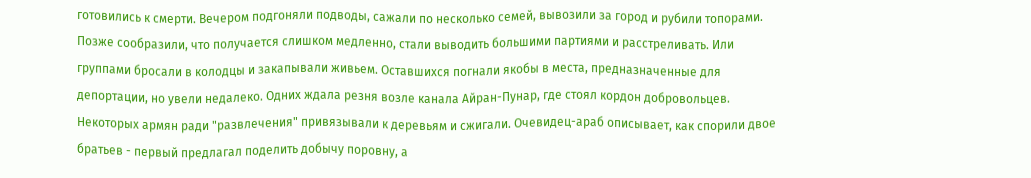готовились к смерти. Вечером подгоняли подводы, сажали по несколько семей, вывозили за город и рубили топорами. Позже сообразили, что получается слишком медленно, стали выводить большими партиями и расстреливать. Или группами бросали в колодцы и закапывали живьем. Оставшихся погнали якобы в места, предназначенные для депортации, но увели недалеко. Одних ждала резня возле канала Айран-Пунар, где стоял кордон добровольцев. Некоторых армян ради "развлечения" привязывали к деревьям и сжигали. Очевидец-араб описывает, как спорили двое братьев - первый предлагал поделить добычу поровну, а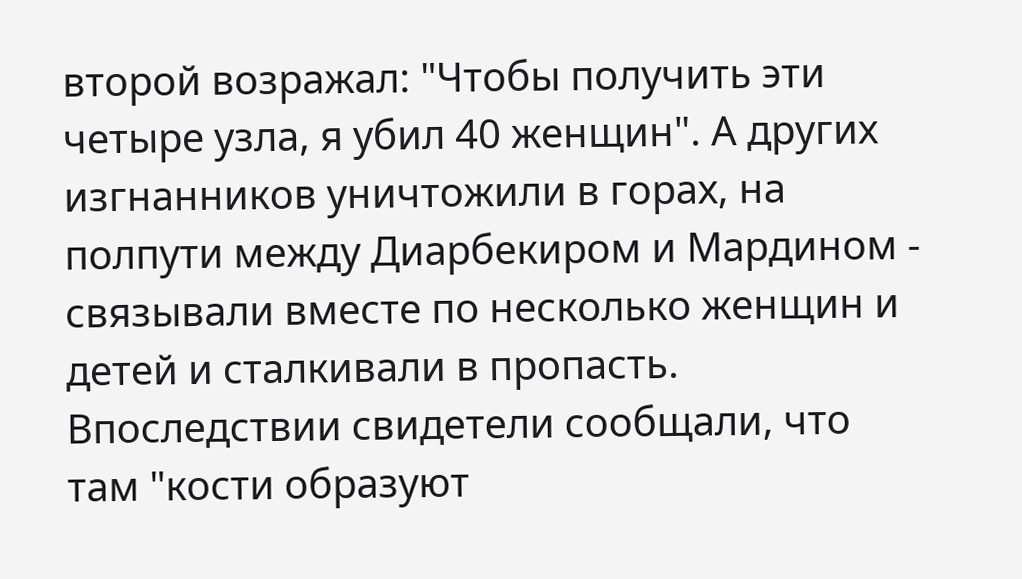второй возражал: "Чтобы получить эти четыре узла, я убил 40 женщин". А других изгнанников уничтожили в горах, на полпути между Диарбекиром и Мардином - связывали вместе по несколько женщин и детей и сталкивали в пропасть. Впоследствии свидетели сообщали, что там "кости образуют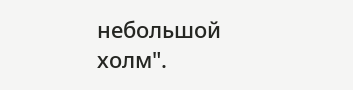небольшой холм".